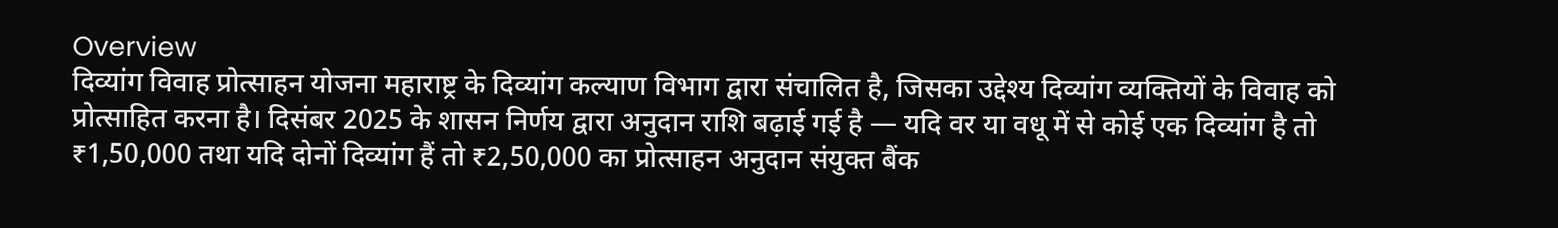Overview
दिव्यांग विवाह प्रोत्साहन योजना महाराष्ट्र के दिव्यांग कल्याण विभाग द्वारा संचालित है, जिसका उद्देश्य दिव्यांग व्यक्तियों के विवाह को प्रोत्साहित करना है। दिसंबर 2025 के शासन निर्णय द्वारा अनुदान राशि बढ़ाई गई है — यदि वर या वधू में से कोई एक दिव्यांग है तो ₹1,50,000 तथा यदि दोनों दिव्यांग हैं तो ₹2,50,000 का प्रोत्साहन अनुदान संयुक्त बैंक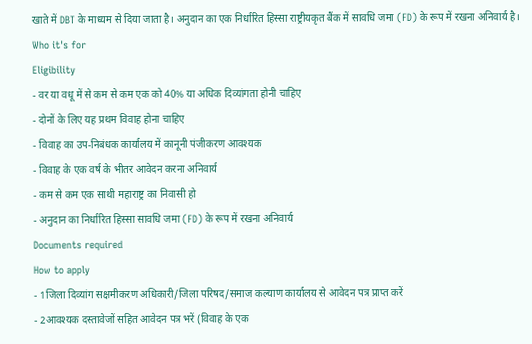खाते में DBT के माध्यम से दिया जाता है। अनुदान का एक निर्धारित हिस्सा राष्ट्रीयकृत बैंक में सावधि जमा (FD) के रूप में रखना अनिवार्य है।
Who it's for
Eligibility
- वर या वधू में से कम से कम एक को 40% या अधिक दिव्यांगता होनी चाहिए
- दोनों के लिए यह प्रथम विवाह होना चाहिए
- विवाह का उप-निबंधक कार्यालय में कानूनी पंजीकरण आवश्यक
- विवाह के एक वर्ष के भीतर आवेदन करना अनिवार्य
- कम से कम एक साथी महाराष्ट्र का निवासी हो
- अनुदान का निर्धारित हिस्सा सावधि जमा (FD) के रूप में रखना अनिवार्य
Documents required
How to apply
- 1जिला दिव्यांग सक्षमीकरण अधिकारी/जिला परिषद/समाज कल्याण कार्यालय से आवेदन पत्र प्राप्त करें
- 2आवश्यक दस्तावेजों सहित आवेदन पत्र भरें (विवाह के एक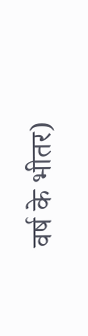वर्ष के भीतर)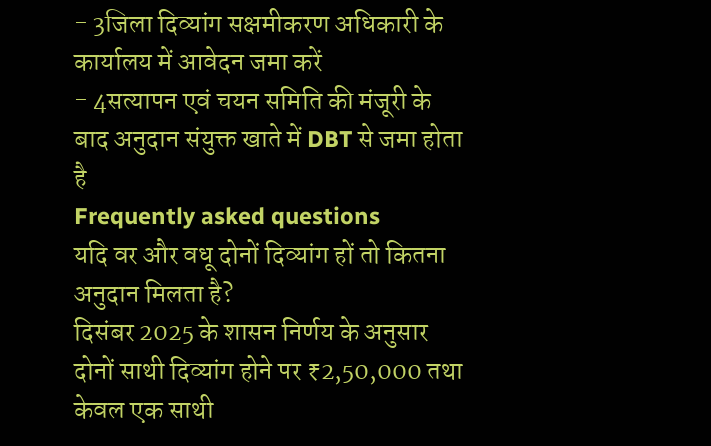- 3जिला दिव्यांग सक्षमीकरण अधिकारी के कार्यालय में आवेदन जमा करें
- 4सत्यापन एवं चयन समिति की मंजूरी के बाद अनुदान संयुक्त खाते में DBT से जमा होता है
Frequently asked questions
यदि वर और वधू दोनों दिव्यांग हों तो कितना अनुदान मिलता है?
दिसंबर 2025 के शासन निर्णय के अनुसार दोनों साथी दिव्यांग होने पर ₹2,50,000 तथा केवल एक साथी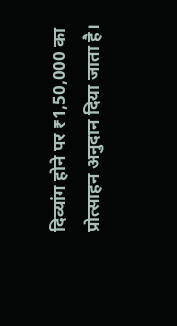दिव्यांग होने पर ₹1,50,000 का प्रोत्साहन अनुदान दिया जाता है।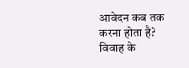आवेदन कब तक करना होता है?
विवाह के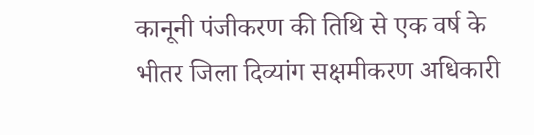कानूनी पंजीकरण की तिथि से एक वर्ष के भीतर जिला दिव्यांग सक्षमीकरण अधिकारी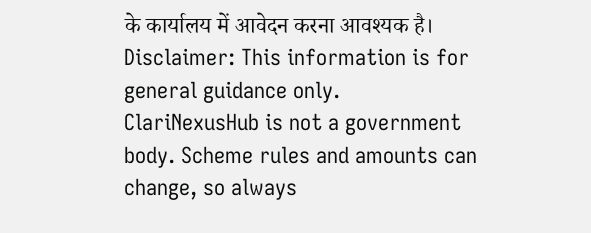के कार्यालय में आवेदन करना आवश्यक है।
Disclaimer: This information is for general guidance only. ClariNexusHub is not a government body. Scheme rules and amounts can change, so always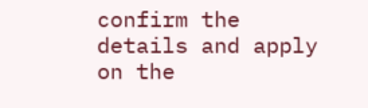confirm the details and apply on the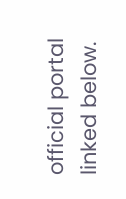official portal linked below.